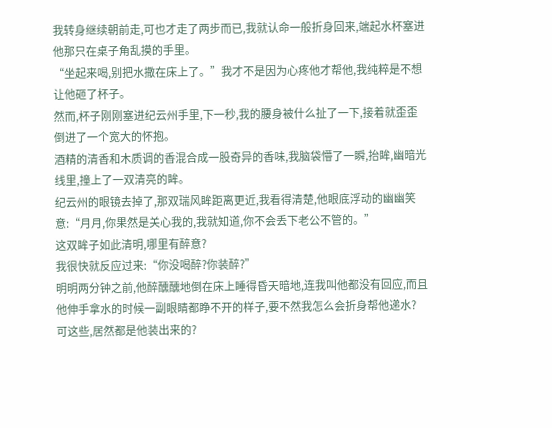我转身继续朝前走,可也才走了两步而已,我就认命一般折身回来,端起水杯塞进他那只在桌子角乱摸的手里。
“坐起来喝,别把水撒在床上了。”我才不是因为心疼他才帮他,我纯粹是不想让他砸了杯子。
然而,杯子刚刚塞进纪云州手里,下一秒,我的腰身被什么扯了一下,接着就歪歪倒进了一个宽大的怀抱。
酒精的清香和木质调的香混合成一股奇异的香味,我脑袋懵了一瞬,抬眸,幽暗光线里,撞上了一双清亮的眸。
纪云州的眼镜去掉了,那双瑞风眸距离更近,我看得清楚,他眼底浮动的幽幽笑意:“月月,你果然是关心我的,我就知道,你不会丢下老公不管的。”
这双眸子如此清明,哪里有醉意?
我很快就反应过来:“你没喝醉?你装醉?”
明明两分钟之前,他醉醺醺地倒在床上睡得昏天暗地,连我叫他都没有回应,而且他伸手拿水的时候一副眼睛都睁不开的样子,要不然我怎么会折身帮他递水?
可这些,居然都是他装出来的?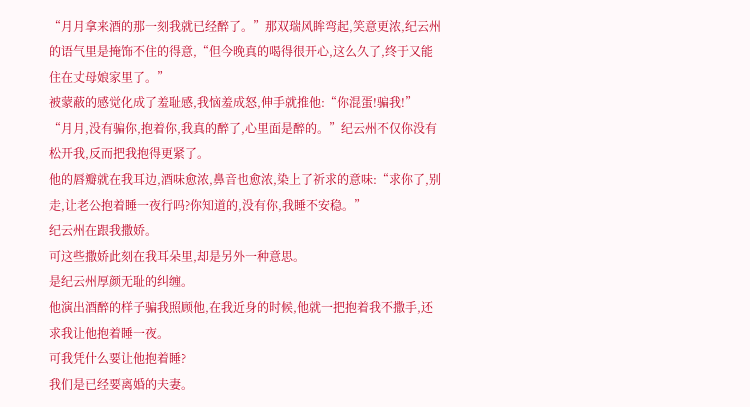“月月拿来酒的那一刻我就已经醉了。”那双瑞风眸弯起,笑意更浓,纪云州的语气里是掩饰不住的得意,“但今晚真的喝得很开心,这么久了,终于又能住在丈母娘家里了。”
被蒙蔽的感觉化成了羞耻感,我恼羞成怒,伸手就推他:“你混蛋!骗我!”
“月月,没有骗你,抱着你,我真的醉了,心里面是醉的。”纪云州不仅你没有松开我,反而把我抱得更紧了。
他的唇瓣就在我耳边,酒味愈浓,鼻音也愈浓,染上了祈求的意味:“求你了,别走,让老公抱着睡一夜行吗?你知道的,没有你,我睡不安稳。”
纪云州在跟我撒娇。
可这些撒娇此刻在我耳朵里,却是另外一种意思。
是纪云州厚颜无耻的纠缠。
他演出酒醉的样子骗我照顾他,在我近身的时候,他就一把抱着我不撒手,还求我让他抱着睡一夜。
可我凭什么要让他抱着睡?
我们是已经要离婚的夫妻。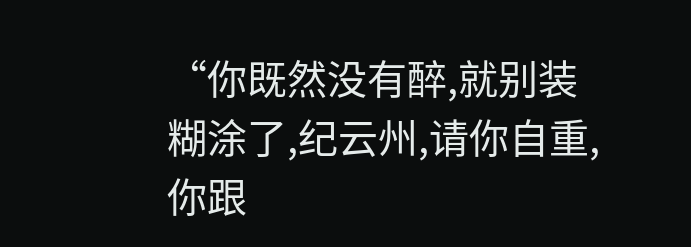“你既然没有醉,就别装糊涂了,纪云州,请你自重,你跟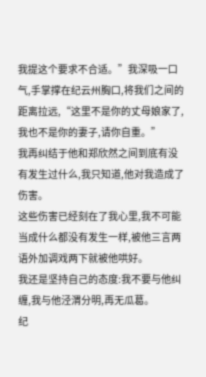我提这个要求不合适。”我深吸一口气,手掌撑在纪云州胸口,将我们之间的距离拉远,“这里不是你的丈母娘家了,我也不是你的妻子,请你自重。”
我再纠结于他和郑欣然之间到底有没有发生过什么,我只知道,他对我造成了伤害。
这些伤害已经刻在了我心里,我不可能当成什么都没有发生一样,被他三言两语外加调戏两下就被他哄好。
我还是坚持自己的态度:我不要与他纠缠,我与他泾渭分明,再无瓜葛。
纪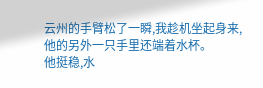云州的手臂松了一瞬,我趁机坐起身来,他的另外一只手里还端着水杯。
他挺稳,水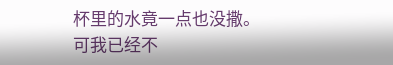杯里的水竟一点也没撒。
可我已经不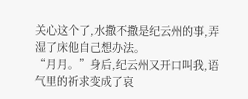关心这个了,水撒不撒是纪云州的事,弄湿了床他自己想办法。
“月月。”身后,纪云州又开口叫我,语气里的祈求变成了哀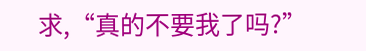求,“真的不要我了吗?”